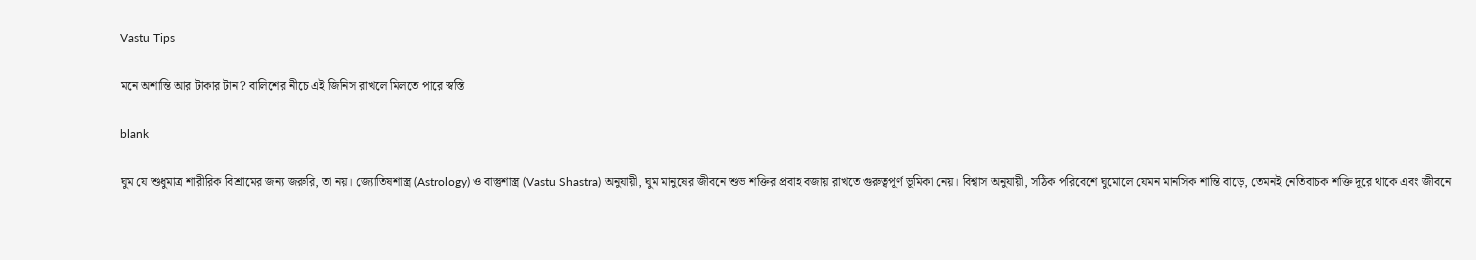Vastu Tips

মনে অশান্তি আর টাকার টান? বালিশের নীচে এই জিনিস রাখলে মিলতে পারে স্বস্তি

blank

ঘুম যে শুধুমাত্র শারীরিক বিশ্রামের জন্য জরুরি, তা নয়। জ্যোতিষশাস্ত্র (Astrology) ও বাস্তুশাস্ত্র (Vastu Shastra) অনুযায়ী, ঘুম মানুষের জীবনে শুভ শক্তির প্রবাহ বজায় রাখতে গুরুত্বপূর্ণ ভূমিকা নেয়। বিশ্বাস অনুযায়ী, সঠিক পরিবেশে ঘুমোলে যেমন মানসিক শান্তি বাড়ে, তেমনই নেতিবাচক শক্তি দূরে থাকে এবং জীবনে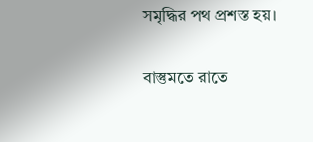সমৃদ্ধির পথ প্রশস্ত হয়।

বাস্তুমতে রাতে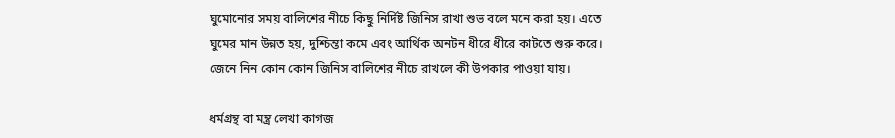ঘুমোনোর সময় বালিশের নীচে কিছু নির্দিষ্ট জিনিস রাখা শুভ বলে মনে করা হয়। এতে ঘুমের মান উন্নত হয়, দুশ্চিন্তা কমে এবং আর্থিক অনটন ধীরে ধীরে কাটতে শুরু করে। জেনে নিন কোন কোন জিনিস বালিশের নীচে রাখলে কী উপকার পাওয়া যায়।

ধর্মগ্রন্থ বা মন্ত্র লেখা কাগজ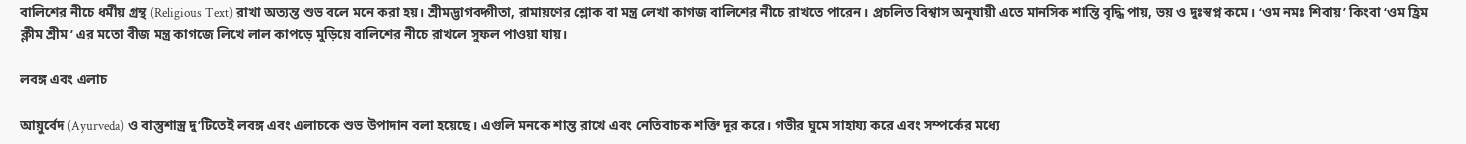বালিশের নীচে ধর্মীয় গ্রন্থ (Religious Text) রাখা অত্যন্ত শুভ বলে মনে করা হয়। শ্রীমদ্ভাগবদ্গীতা, রামায়ণের শ্লোক বা মন্ত্র লেখা কাগজ বালিশের নীচে রাখতে পারেন। প্রচলিত বিশ্বাস অনুযায়ী এতে মানসিক শান্তি বৃদ্ধি পায়, ভয় ও দুঃস্বপ্ন কমে। ‘ওম নমঃ শিবায়’ কিংবা ‘ওম হ্রিম ক্লীম শ্রীম’ এর মতো বীজ মন্ত্র কাগজে লিখে লাল কাপড়ে মুড়িয়ে বালিশের নীচে রাখলে সুফল পাওয়া যায়।

লবঙ্গ এবং এলাচ

আয়ুর্বেদ (Ayurveda) ও বাস্তুশাস্ত্র দু’টিতেই লবঙ্গ এবং এলাচকে শুভ উপাদান বলা হয়েছে। এগুলি মনকে শান্ত রাখে এবং নেতিবাচক শক্তি দূর করে। গভীর ঘুমে সাহায্য করে এবং সম্পর্কের মধ্যে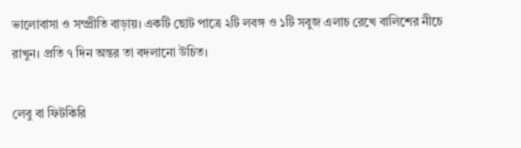ভালোবাসা ও সম্প্রীতি বাড়ায়। একটি ছোট পাত্রে ২টি লবঙ্গ ও ১টি সবুজ এলাচ রেখে বালিশের নীচে রাখুন। প্রতি ৭ দিন অন্তর তা বদলানো উচিত।

লেবু বা ফিটকিরি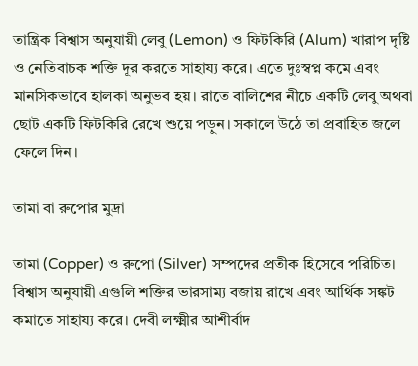তান্ত্রিক বিশ্বাস অনুযায়ী লেবু (Lemon) ও ফিটকিরি (Alum) খারাপ দৃষ্টি ও নেতিবাচক শক্তি দূর করতে সাহায্য করে। এতে দুঃস্বপ্ন কমে এবং মানসিকভাবে হালকা অনুভব হয়। রাতে বালিশের নীচে একটি লেবু অথবা ছোট একটি ফিটকিরি রেখে শুয়ে পড়ুন। সকালে উঠে তা প্রবাহিত জলে ফেলে দিন।

তামা বা রুপোর মুদ্রা

তামা (Copper) ও রুপো (Silver) সম্পদের প্রতীক হিসেবে পরিচিত। বিশ্বাস অনুযায়ী এগুলি শক্তির ভারসাম্য বজায় রাখে এবং আর্থিক সঙ্কট কমাতে সাহায্য করে। দেবী লক্ষ্মীর আশীর্বাদ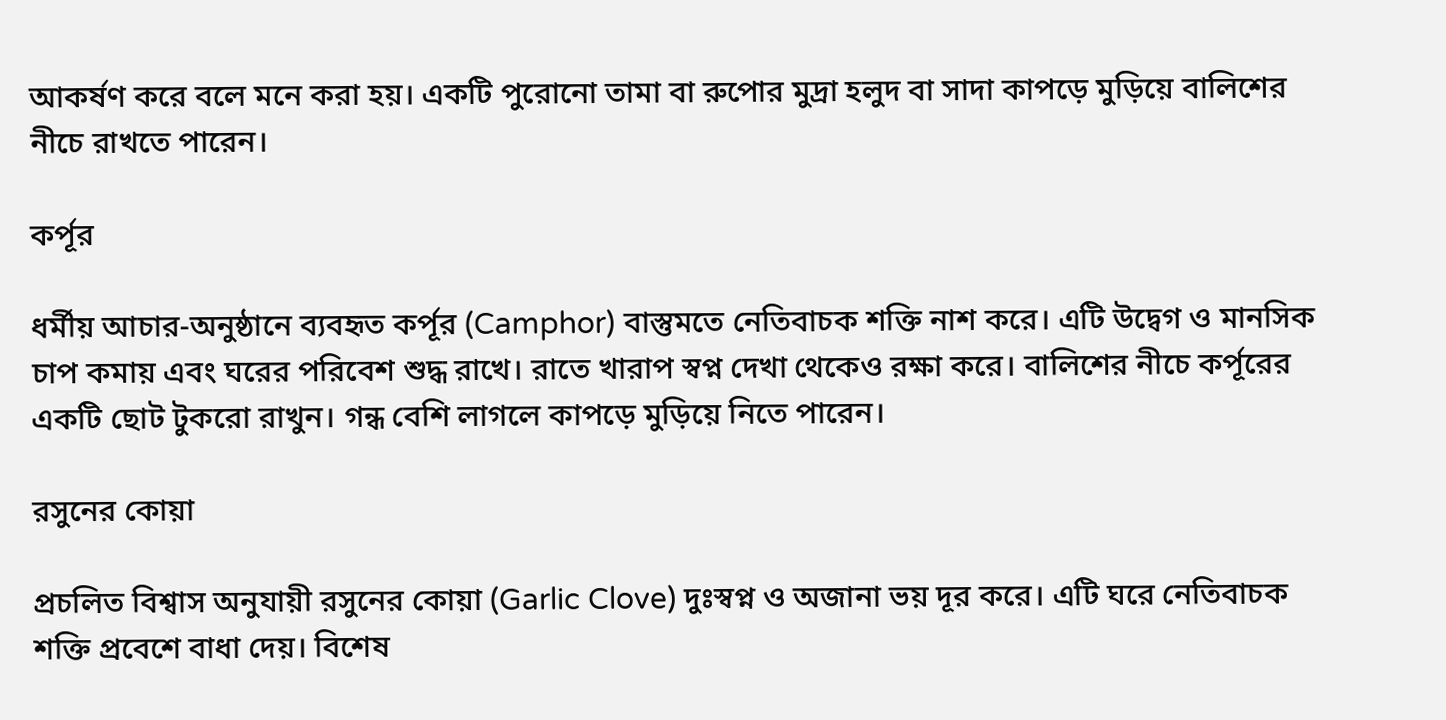আকর্ষণ করে বলে মনে করা হয়। একটি পুরোনো তামা বা রুপোর মুদ্রা হলুদ বা সাদা কাপড়ে মুড়িয়ে বালিশের নীচে রাখতে পারেন।

কর্পূর

ধর্মীয় আচার-অনুষ্ঠানে ব্যবহৃত কর্পূর (Camphor) বাস্তুমতে নেতিবাচক শক্তি নাশ করে। এটি উদ্বেগ ও মানসিক চাপ কমায় এবং ঘরের পরিবেশ শুদ্ধ রাখে। রাতে খারাপ স্বপ্ন দেখা থেকেও রক্ষা করে। বালিশের নীচে কর্পূরের একটি ছোট টুকরো রাখুন। গন্ধ বেশি লাগলে কাপড়ে মুড়িয়ে নিতে পারেন।

রসুনের কোয়া

প্রচলিত বিশ্বাস অনুযায়ী রসুনের কোয়া (Garlic Clove) দুঃস্বপ্ন ও অজানা ভয় দূর করে। এটি ঘরে নেতিবাচক শক্তি প্রবেশে বাধা দেয়। বিশেষ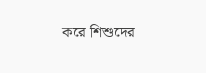করে শিশুদের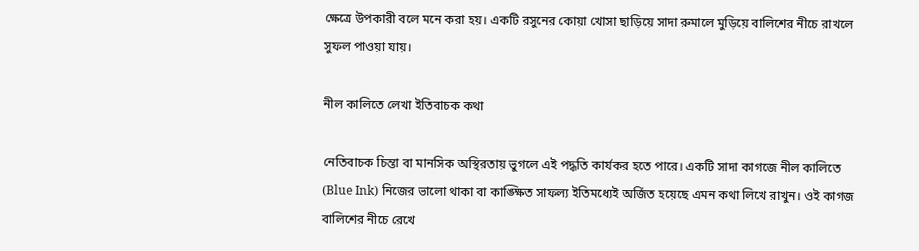ক্ষেত্রে উপকারী বলে মনে করা হয়। একটি রসুনের কোয়া খোসা ছাড়িয়ে সাদা রুমালে মুড়িয়ে বালিশের নীচে রাখলে সুফল পাওয়া যায়।

নীল কালিতে লেখা ইতিবাচক কথা

নেতিবাচক চিন্তা বা মানসিক অস্থিরতায় ভুগলে এই পদ্ধতি কার্যকর হতে পারে। একটি সাদা কাগজে নীল কালিতে (Blue Ink) নিজের ভালো থাকা বা কাঙ্ক্ষিত সাফল্য ইতিমধ্যেই অর্জিত হয়েছে এমন কথা লিখে রাখুন। ওই কাগজ বালিশের নীচে রেখে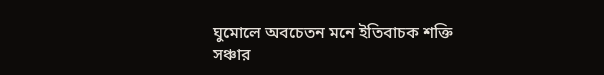ঘুমোলে অবচেতন মনে ইতিবাচক শক্তি সঞ্চার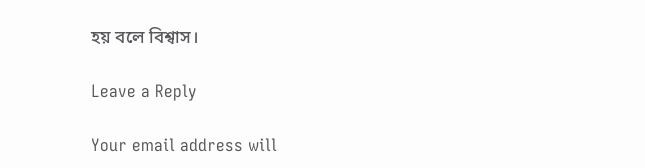হয় বলে বিশ্বাস।

Leave a Reply

Your email address will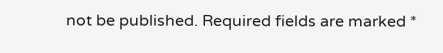not be published. Required fields are marked *